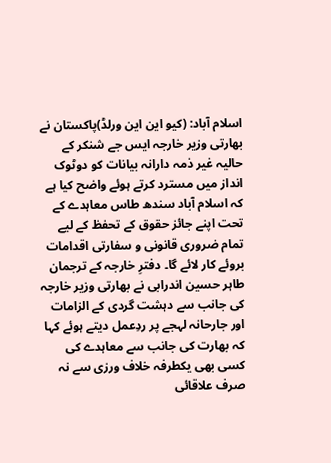اسلام آباد: (کیو این این ورلڈ)پاکستان نے بھارتی وزیر خارجہ ایس جے شنکر کے حالیہ غیر ذمہ دارانہ بیانات کو دوٹوک انداز میں مسترد کرتے ہوئے واضح کیا ہے کہ اسلام آباد سندھ طاس معاہدے کے تحت اپنے جائز حقوق کے تحفظ کے لیے تمام ضروری قانونی و سفارتی اقدامات بروئے کار لائے گا۔ دفترِ خارجہ کے ترجمان طاہر حسین اندرابی نے بھارتی وزیر خارجہ کی جانب سے دہشت گردی کے الزامات اور جارحانہ لہجے پر ردِعمل دیتے ہوئے کہا کہ بھارت کی جانب سے معاہدے کی کسی بھی یکطرفہ خلاف ورزی سے نہ صرف علاقائی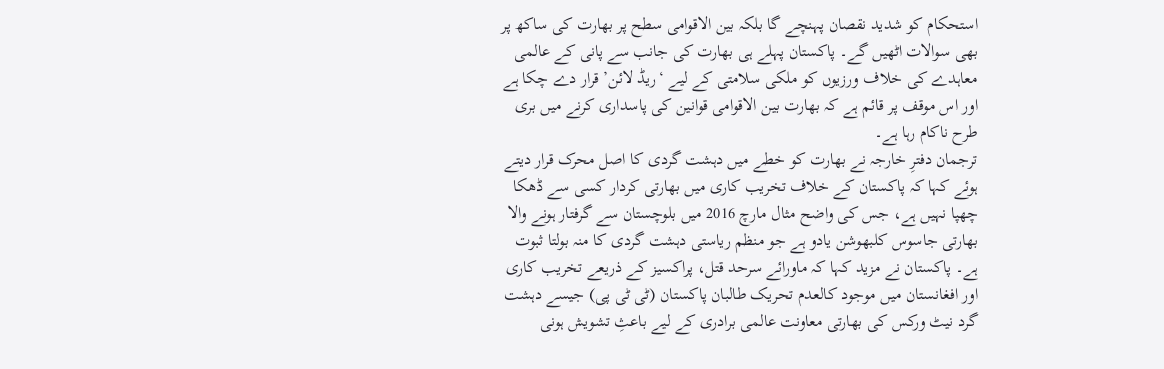استحکام کو شدید نقصان پہنچے گا بلکہ بین الاقوامی سطح پر بھارت کی ساکھ پر بھی سوالات اٹھیں گے۔ پاکستان پہلے ہی بھارت کی جانب سے پانی کے عالمی معاہدے کی خلاف ورزیوں کو ملکی سلامتی کے لیے ‘ریڈ لائن’ قرار دے چکا ہے اور اس موقف پر قائم ہے کہ بھارت بین الاقوامی قوانین کی پاسداری کرنے میں بری طرح ناکام رہا ہے۔
ترجمان دفترِ خارجہ نے بھارت کو خطے میں دہشت گردی کا اصل محرک قرار دیتے ہوئے کہا کہ پاکستان کے خلاف تخریب کاری میں بھارتی کردار کسی سے ڈھکا چھپا نہیں ہے، جس کی واضح مثال مارچ 2016 میں بلوچستان سے گرفتار ہونے والا بھارتی جاسوس کلبھوشن یادو ہے جو منظم ریاستی دہشت گردی کا منہ بولتا ثبوت ہے۔ پاکستان نے مزید کہا کہ ماورائے سرحد قتل، پراکسیز کے ذریعے تخریب کاری اور افغانستان میں موجود کالعدم تحریک طالبان پاکستان (ٹی ٹی پی) جیسے دہشت گرد نیٹ ورکس کی بھارتی معاونت عالمی برادری کے لیے باعثِ تشویش ہونی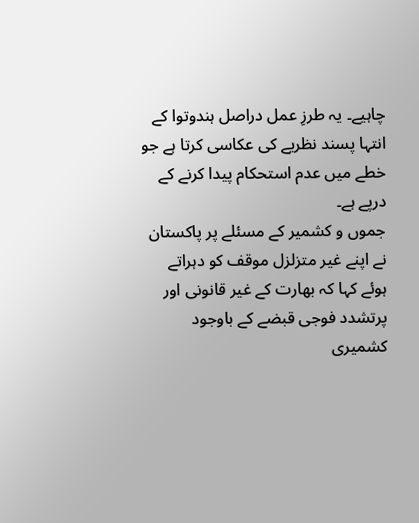چاہیے۔ یہ طرزِ عمل دراصل ہندوتوا کے انتہا پسند نظریے کی عکاسی کرتا ہے جو خطے میں عدم استحکام پیدا کرنے کے درپے ہے۔
جموں و کشمیر کے مسئلے پر پاکستان نے اپنے غیر متزلزل موقف کو دہراتے ہوئے کہا کہ بھارت کے غیر قانونی اور پرتشدد فوجی قبضے کے باوجود کشمیری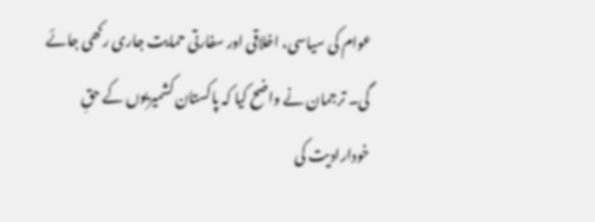عوام کی سیاسی، اخلاقی اور سفارتی حمایت جاری رکھی جائے گی۔ ترجمان نے واضح کیا کہ پاکستان کشمیریوں کے حقِ خودارادیت کی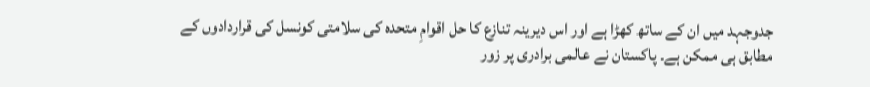جدوجہد میں ان کے ساتھ کھڑا ہے اور اس دیرینہ تنازع کا حل اقوامِ متحدہ کی سلامتی کونسل کی قراردادوں کے مطابق ہی ممکن ہے۔ پاکستان نے عالمی برادری پر زور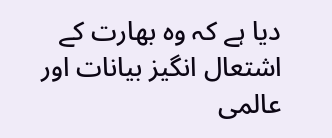دیا ہے کہ وہ بھارت کے اشتعال انگیز بیانات اور عالمی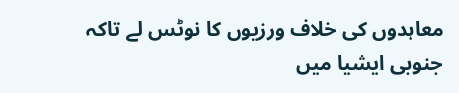معاہدوں کی خلاف ورزیوں کا نوٹس لے تاکہ جنوبی ایشیا میں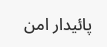پائیدار امن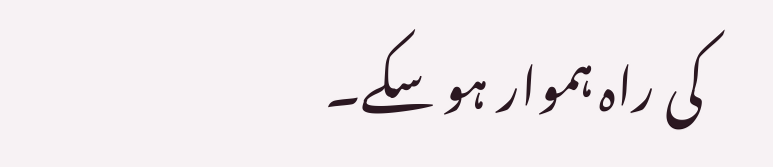کی راہ ہموار ہو سکے۔